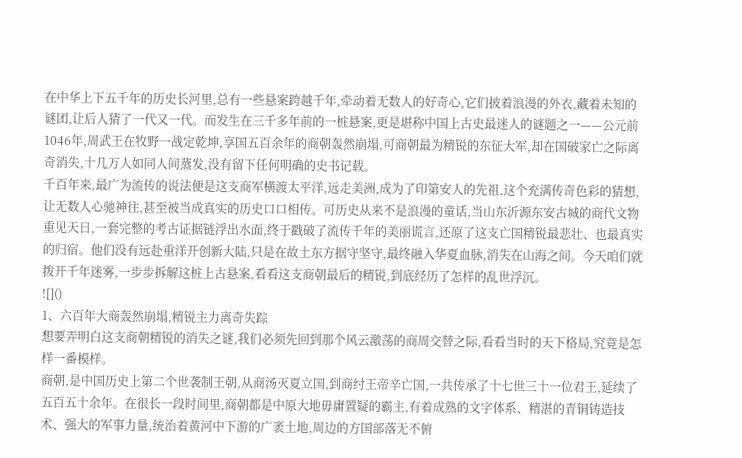在中华上下五千年的历史长河里,总有一些悬案跨越千年,牵动着无数人的好奇心,它们披着浪漫的外衣,藏着未知的谜团,让后人猜了一代又一代。而发生在三千多年前的一桩悬案,更是堪称中国上古史最迷人的谜题之一——公元前1046年,周武王在牧野一战定乾坤,享国五百余年的商朝轰然崩塌,可商朝最为精锐的东征大军,却在国破家亡之际离奇消失,十几万人如同人间蒸发,没有留下任何明确的史书记载。
千百年来,最广为流传的说法便是这支商军横渡太平洋,远走美洲,成为了印第安人的先祖,这个充满传奇色彩的猜想,让无数人心驰神往,甚至被当成真实的历史口口相传。可历史从来不是浪漫的童话,当山东沂源东安古城的商代文物重见天日,一套完整的考古证据链浮出水面,终于戳破了流传千年的美丽谎言,还原了这支亡国精锐最悲壮、也最真实的归宿。他们没有远赴重洋开创新大陆,只是在故土东方据守坚守,最终融入华夏血脉,消失在山海之间。今天咱们就拨开千年迷雾,一步步拆解这桩上古悬案,看看这支商朝最后的精锐,到底经历了怎样的乱世浮沉。
![]()
1、六百年大商轰然崩塌,精锐主力离奇失踪
想要弄明白这支商朝精锐的消失之谜,我们必须先回到那个风云激荡的商周交替之际,看看当时的天下格局,究竟是怎样一番模样。
商朝,是中国历史上第二个世袭制王朝,从商汤灭夏立国,到商纣王帝辛亡国,一共传承了十七世三十一位君王,延续了五百五十余年。在很长一段时间里,商朝都是中原大地毋庸置疑的霸主,有着成熟的文字体系、精湛的青铜铸造技术、强大的军事力量,统治着黄河中下游的广袤土地,周边的方国部落无不俯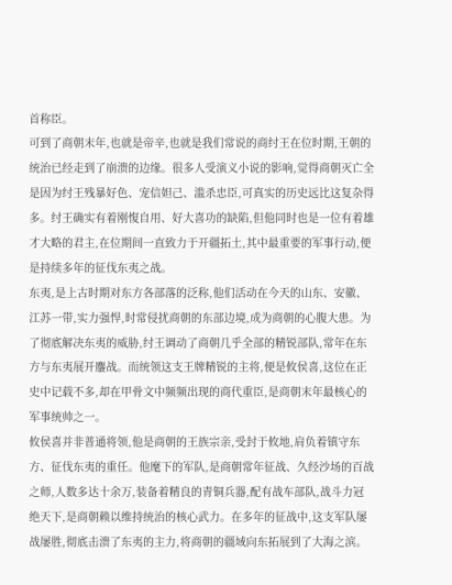首称臣。
可到了商朝末年,也就是帝辛,也就是我们常说的商纣王在位时期,王朝的统治已经走到了崩溃的边缘。很多人受演义小说的影响,觉得商朝灭亡全是因为纣王残暴好色、宠信妲己、滥杀忠臣,可真实的历史远比这复杂得多。纣王确实有着刚愎自用、好大喜功的缺陷,但他同时也是一位有着雄才大略的君主,在位期间一直致力于开疆拓土,其中最重要的军事行动,便是持续多年的征伐东夷之战。
东夷,是上古时期对东方各部落的泛称,他们活动在今天的山东、安徽、江苏一带,实力强悍,时常侵扰商朝的东部边境,成为商朝的心腹大患。为了彻底解决东夷的威胁,纣王调动了商朝几乎全部的精锐部队,常年在东方与东夷展开鏖战。而统领这支王牌精锐的主将,便是攸侯喜,这位在正史中记载不多,却在甲骨文中频频出现的商代重臣,是商朝末年最核心的军事统帅之一。
攸侯喜并非普通将领,他是商朝的王族宗亲,受封于攸地,肩负着镇守东方、征伐东夷的重任。他麾下的军队,是商朝常年征战、久经沙场的百战之师,人数多达十余万,装备着精良的青铜兵器,配有战车部队,战斗力冠绝天下,是商朝赖以维持统治的核心武力。在多年的征战中,这支军队屡战屡胜,彻底击溃了东夷的主力,将商朝的疆域向东拓展到了大海之滨。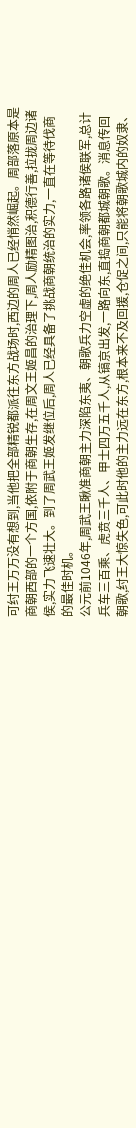可纣王万万没有想到,当他把全部精锐都派往东方战场时,西边的周人已经悄然崛起。周部落原本是商朝西部的一个方国,依附于商朝生存,在周文王姬昌的治理下,周人励精图治,积德行善,拉拢周边诸侯,实力飞速壮大。到了周武王姬发继位后,周人已经具备了挑战商朝统治的实力,一直在等待伐商的最佳时机。
公元前1046年,周武王瞅准商朝主力深陷东夷、朝歌兵力空虚的绝佳机会,率领各路诸侯联军,总计兵车三百乘、虎贲三千人、甲士四万五千人,从镐京出发,一路向东,直捣商朝都城朝歌。消息传回朝歌,纣王大惊失色,可此时他的主力远在东方,根本来不及回援,仓促之间,只能将朝歌城内的奴隶、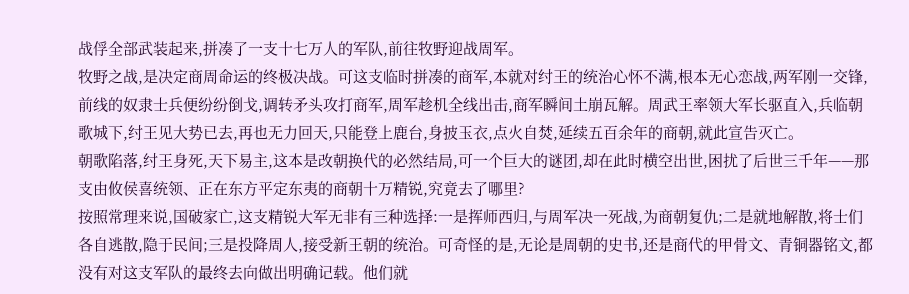战俘全部武装起来,拼凑了一支十七万人的军队,前往牧野迎战周军。
牧野之战,是决定商周命运的终极决战。可这支临时拼凑的商军,本就对纣王的统治心怀不满,根本无心恋战,两军刚一交锋,前线的奴隶士兵便纷纷倒戈,调转矛头攻打商军,周军趁机全线出击,商军瞬间土崩瓦解。周武王率领大军长驱直入,兵临朝歌城下,纣王见大势已去,再也无力回天,只能登上鹿台,身披玉衣,点火自焚,延续五百余年的商朝,就此宣告灭亡。
朝歌陷落,纣王身死,天下易主,这本是改朝换代的必然结局,可一个巨大的谜团,却在此时横空出世,困扰了后世三千年——那支由攸侯喜统领、正在东方平定东夷的商朝十万精锐,究竟去了哪里?
按照常理来说,国破家亡,这支精锐大军无非有三种选择:一是挥师西归,与周军决一死战,为商朝复仇;二是就地解散,将士们各自逃散,隐于民间;三是投降周人,接受新王朝的统治。可奇怪的是,无论是周朝的史书,还是商代的甲骨文、青铜器铭文,都没有对这支军队的最终去向做出明确记载。他们就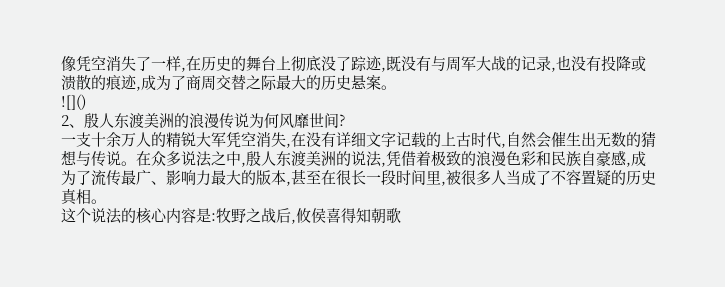像凭空消失了一样,在历史的舞台上彻底没了踪迹,既没有与周军大战的记录,也没有投降或溃散的痕迹,成为了商周交替之际最大的历史悬案。
![]()
2、殷人东渡美洲的浪漫传说为何风靡世间?
一支十余万人的精锐大军凭空消失,在没有详细文字记载的上古时代,自然会催生出无数的猜想与传说。在众多说法之中,殷人东渡美洲的说法,凭借着极致的浪漫色彩和民族自豪感,成为了流传最广、影响力最大的版本,甚至在很长一段时间里,被很多人当成了不容置疑的历史真相。
这个说法的核心内容是:牧野之战后,攸侯喜得知朝歌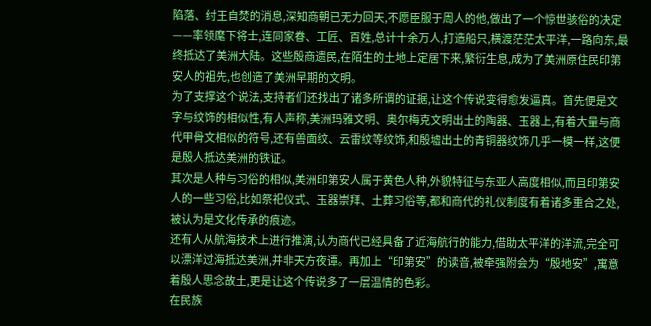陷落、纣王自焚的消息,深知商朝已无力回天,不愿臣服于周人的他,做出了一个惊世骇俗的决定——率领麾下将士,连同家眷、工匠、百姓,总计十余万人,打造船只,横渡茫茫太平洋,一路向东,最终抵达了美洲大陆。这些殷商遗民,在陌生的土地上定居下来,繁衍生息,成为了美洲原住民印第安人的祖先,也创造了美洲早期的文明。
为了支撑这个说法,支持者们还找出了诸多所谓的证据,让这个传说变得愈发逼真。首先便是文字与纹饰的相似性,有人声称,美洲玛雅文明、奥尔梅克文明出土的陶器、玉器上,有着大量与商代甲骨文相似的符号,还有兽面纹、云雷纹等纹饰,和殷墟出土的青铜器纹饰几乎一模一样,这便是殷人抵达美洲的铁证。
其次是人种与习俗的相似,美洲印第安人属于黄色人种,外貌特征与东亚人高度相似,而且印第安人的一些习俗,比如祭祀仪式、玉器崇拜、土葬习俗等,都和商代的礼仪制度有着诸多重合之处,被认为是文化传承的痕迹。
还有人从航海技术上进行推演,认为商代已经具备了近海航行的能力,借助太平洋的洋流,完全可以漂洋过海抵达美洲,并非天方夜谭。再加上“印第安”的读音,被牵强附会为“殷地安”,寓意着殷人思念故土,更是让这个传说多了一层温情的色彩。
在民族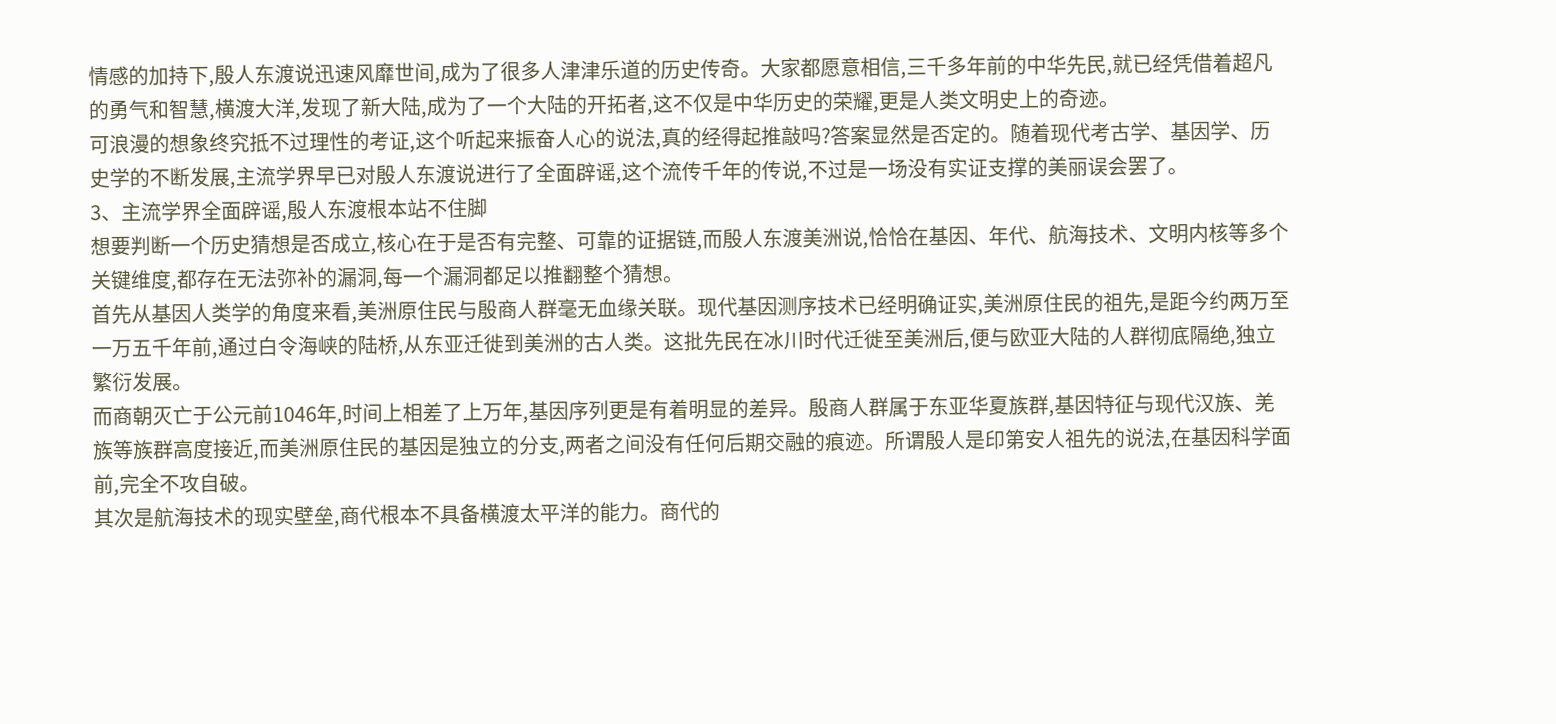情感的加持下,殷人东渡说迅速风靡世间,成为了很多人津津乐道的历史传奇。大家都愿意相信,三千多年前的中华先民,就已经凭借着超凡的勇气和智慧,横渡大洋,发现了新大陆,成为了一个大陆的开拓者,这不仅是中华历史的荣耀,更是人类文明史上的奇迹。
可浪漫的想象终究抵不过理性的考证,这个听起来振奋人心的说法,真的经得起推敲吗?答案显然是否定的。随着现代考古学、基因学、历史学的不断发展,主流学界早已对殷人东渡说进行了全面辟谣,这个流传千年的传说,不过是一场没有实证支撑的美丽误会罢了。
3、主流学界全面辟谣,殷人东渡根本站不住脚
想要判断一个历史猜想是否成立,核心在于是否有完整、可靠的证据链,而殷人东渡美洲说,恰恰在基因、年代、航海技术、文明内核等多个关键维度,都存在无法弥补的漏洞,每一个漏洞都足以推翻整个猜想。
首先从基因人类学的角度来看,美洲原住民与殷商人群毫无血缘关联。现代基因测序技术已经明确证实,美洲原住民的祖先,是距今约两万至一万五千年前,通过白令海峡的陆桥,从东亚迁徙到美洲的古人类。这批先民在冰川时代迁徙至美洲后,便与欧亚大陆的人群彻底隔绝,独立繁衍发展。
而商朝灭亡于公元前1046年,时间上相差了上万年,基因序列更是有着明显的差异。殷商人群属于东亚华夏族群,基因特征与现代汉族、羌族等族群高度接近,而美洲原住民的基因是独立的分支,两者之间没有任何后期交融的痕迹。所谓殷人是印第安人祖先的说法,在基因科学面前,完全不攻自破。
其次是航海技术的现实壁垒,商代根本不具备横渡太平洋的能力。商代的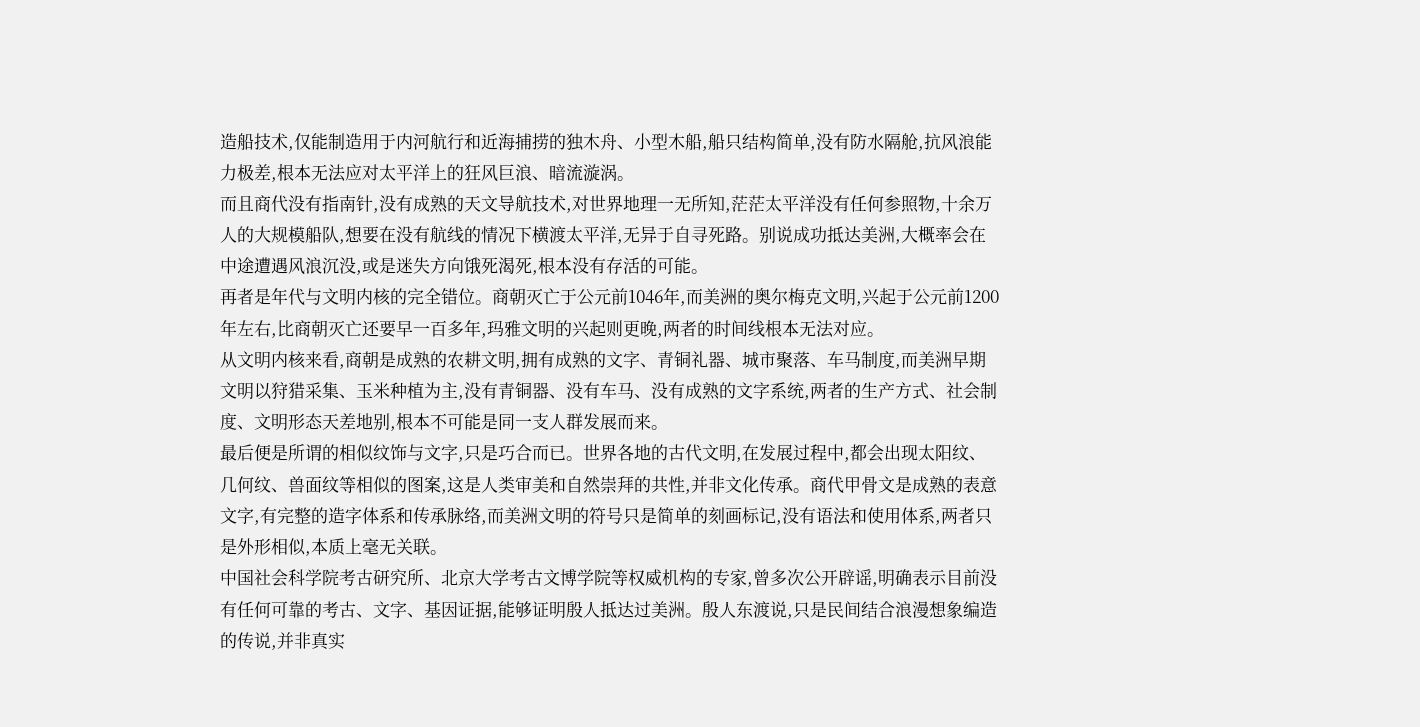造船技术,仅能制造用于内河航行和近海捕捞的独木舟、小型木船,船只结构简单,没有防水隔舱,抗风浪能力极差,根本无法应对太平洋上的狂风巨浪、暗流漩涡。
而且商代没有指南针,没有成熟的天文导航技术,对世界地理一无所知,茫茫太平洋没有任何参照物,十余万人的大规模船队,想要在没有航线的情况下横渡太平洋,无异于自寻死路。别说成功抵达美洲,大概率会在中途遭遇风浪沉没,或是迷失方向饿死渴死,根本没有存活的可能。
再者是年代与文明内核的完全错位。商朝灭亡于公元前1046年,而美洲的奥尔梅克文明,兴起于公元前1200年左右,比商朝灭亡还要早一百多年,玛雅文明的兴起则更晚,两者的时间线根本无法对应。
从文明内核来看,商朝是成熟的农耕文明,拥有成熟的文字、青铜礼器、城市聚落、车马制度,而美洲早期文明以狩猎采集、玉米种植为主,没有青铜器、没有车马、没有成熟的文字系统,两者的生产方式、社会制度、文明形态天差地别,根本不可能是同一支人群发展而来。
最后便是所谓的相似纹饰与文字,只是巧合而已。世界各地的古代文明,在发展过程中,都会出现太阳纹、几何纹、兽面纹等相似的图案,这是人类审美和自然崇拜的共性,并非文化传承。商代甲骨文是成熟的表意文字,有完整的造字体系和传承脉络,而美洲文明的符号只是简单的刻画标记,没有语法和使用体系,两者只是外形相似,本质上毫无关联。
中国社会科学院考古研究所、北京大学考古文博学院等权威机构的专家,曾多次公开辟谣,明确表示目前没有任何可靠的考古、文字、基因证据,能够证明殷人抵达过美洲。殷人东渡说,只是民间结合浪漫想象编造的传说,并非真实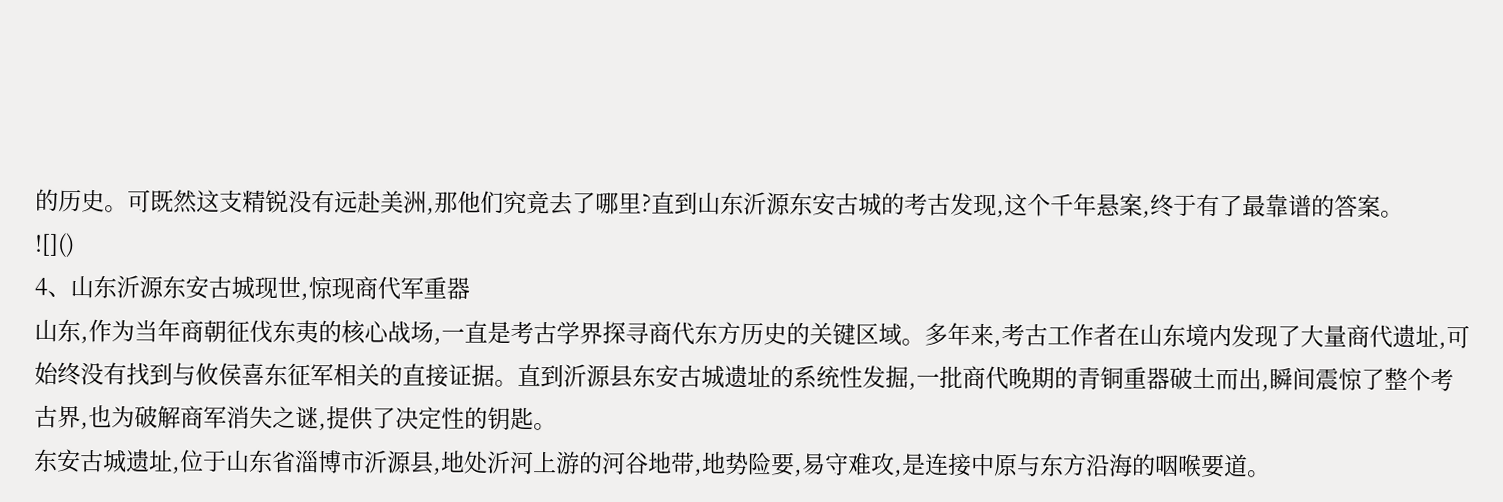的历史。可既然这支精锐没有远赴美洲,那他们究竟去了哪里?直到山东沂源东安古城的考古发现,这个千年悬案,终于有了最靠谱的答案。
![]()
4、山东沂源东安古城现世,惊现商代军重器
山东,作为当年商朝征伐东夷的核心战场,一直是考古学界探寻商代东方历史的关键区域。多年来,考古工作者在山东境内发现了大量商代遗址,可始终没有找到与攸侯喜东征军相关的直接证据。直到沂源县东安古城遗址的系统性发掘,一批商代晚期的青铜重器破土而出,瞬间震惊了整个考古界,也为破解商军消失之谜,提供了决定性的钥匙。
东安古城遗址,位于山东省淄博市沂源县,地处沂河上游的河谷地带,地势险要,易守难攻,是连接中原与东方沿海的咽喉要道。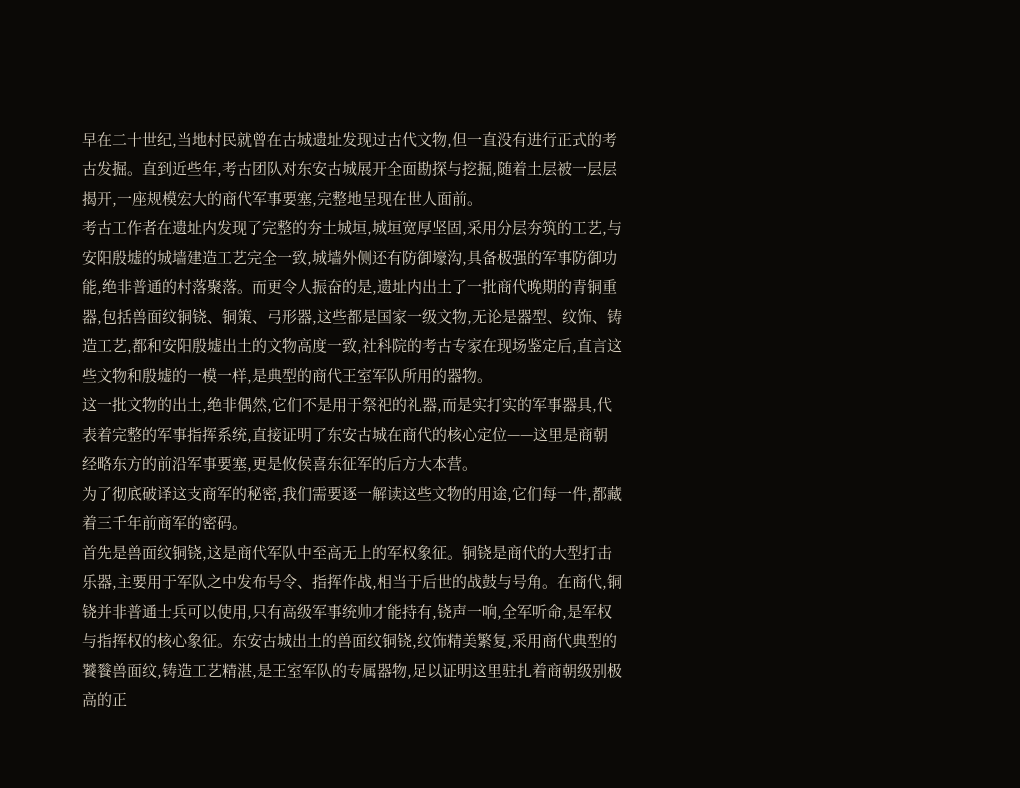早在二十世纪,当地村民就曾在古城遗址发现过古代文物,但一直没有进行正式的考古发掘。直到近些年,考古团队对东安古城展开全面勘探与挖掘,随着土层被一层层揭开,一座规模宏大的商代军事要塞,完整地呈现在世人面前。
考古工作者在遗址内发现了完整的夯土城垣,城垣宽厚坚固,采用分层夯筑的工艺,与安阳殷墟的城墙建造工艺完全一致,城墙外侧还有防御壕沟,具备极强的军事防御功能,绝非普通的村落聚落。而更令人振奋的是,遗址内出土了一批商代晚期的青铜重器,包括兽面纹铜铙、铜策、弓形器,这些都是国家一级文物,无论是器型、纹饰、铸造工艺,都和安阳殷墟出土的文物高度一致,社科院的考古专家在现场鉴定后,直言这些文物和殷墟的一模一样,是典型的商代王室军队所用的器物。
这一批文物的出土,绝非偶然,它们不是用于祭祀的礼器,而是实打实的军事器具,代表着完整的军事指挥系统,直接证明了东安古城在商代的核心定位——这里是商朝经略东方的前沿军事要塞,更是攸侯喜东征军的后方大本营。
为了彻底破译这支商军的秘密,我们需要逐一解读这些文物的用途,它们每一件,都藏着三千年前商军的密码。
首先是兽面纹铜铙,这是商代军队中至高无上的军权象征。铜铙是商代的大型打击乐器,主要用于军队之中发布号令、指挥作战,相当于后世的战鼓与号角。在商代,铜铙并非普通士兵可以使用,只有高级军事统帅才能持有,铙声一响,全军听命,是军权与指挥权的核心象征。东安古城出土的兽面纹铜铙,纹饰精美繁复,采用商代典型的饕餮兽面纹,铸造工艺精湛,是王室军队的专属器物,足以证明这里驻扎着商朝级别极高的正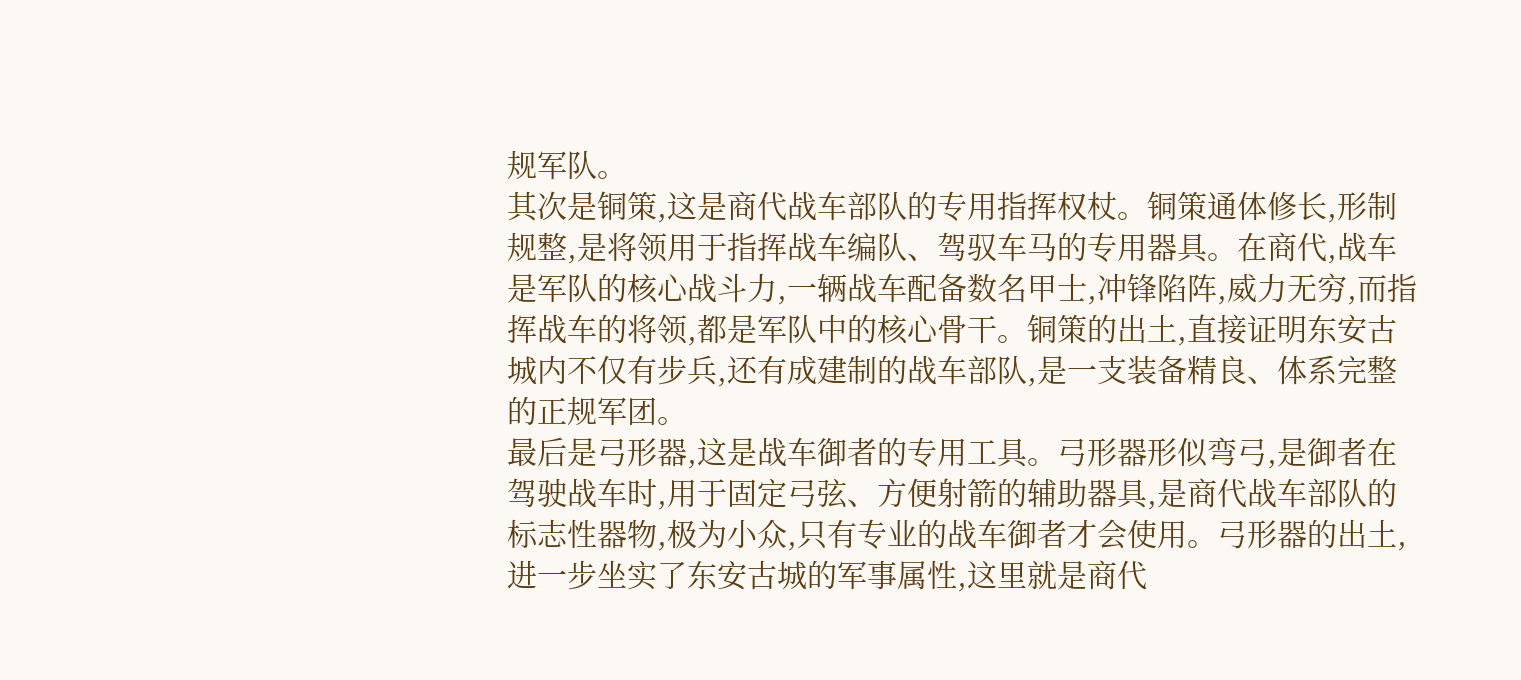规军队。
其次是铜策,这是商代战车部队的专用指挥权杖。铜策通体修长,形制规整,是将领用于指挥战车编队、驾驭车马的专用器具。在商代,战车是军队的核心战斗力,一辆战车配备数名甲士,冲锋陷阵,威力无穷,而指挥战车的将领,都是军队中的核心骨干。铜策的出土,直接证明东安古城内不仅有步兵,还有成建制的战车部队,是一支装备精良、体系完整的正规军团。
最后是弓形器,这是战车御者的专用工具。弓形器形似弯弓,是御者在驾驶战车时,用于固定弓弦、方便射箭的辅助器具,是商代战车部队的标志性器物,极为小众,只有专业的战车御者才会使用。弓形器的出土,进一步坐实了东安古城的军事属性,这里就是商代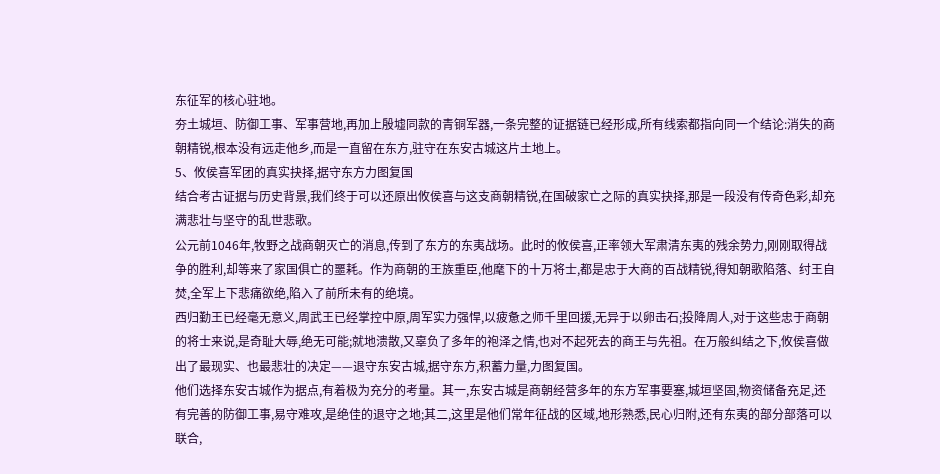东征军的核心驻地。
夯土城垣、防御工事、军事营地,再加上殷墟同款的青铜军器,一条完整的证据链已经形成,所有线索都指向同一个结论:消失的商朝精锐,根本没有远走他乡,而是一直留在东方,驻守在东安古城这片土地上。
5、攸侯喜军团的真实抉择,据守东方力图复国
结合考古证据与历史背景,我们终于可以还原出攸侯喜与这支商朝精锐,在国破家亡之际的真实抉择,那是一段没有传奇色彩,却充满悲壮与坚守的乱世悲歌。
公元前1046年,牧野之战商朝灭亡的消息,传到了东方的东夷战场。此时的攸侯喜,正率领大军肃清东夷的残余势力,刚刚取得战争的胜利,却等来了家国俱亡的噩耗。作为商朝的王族重臣,他麾下的十万将士,都是忠于大商的百战精锐,得知朝歌陷落、纣王自焚,全军上下悲痛欲绝,陷入了前所未有的绝境。
西归勤王已经毫无意义,周武王已经掌控中原,周军实力强悍,以疲惫之师千里回援,无异于以卵击石;投降周人,对于这些忠于商朝的将士来说,是奇耻大辱,绝无可能;就地溃散,又辜负了多年的袍泽之情,也对不起死去的商王与先祖。在万般纠结之下,攸侯喜做出了最现实、也最悲壮的决定——退守东安古城,据守东方,积蓄力量,力图复国。
他们选择东安古城作为据点,有着极为充分的考量。其一,东安古城是商朝经营多年的东方军事要塞,城垣坚固,物资储备充足,还有完善的防御工事,易守难攻,是绝佳的退守之地;其二,这里是他们常年征战的区域,地形熟悉,民心归附,还有东夷的部分部落可以联合,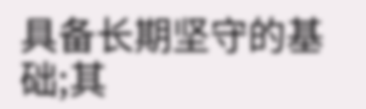具备长期坚守的基础;其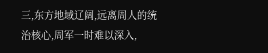三,东方地域辽阔,远离周人的统治核心,周军一时难以深入,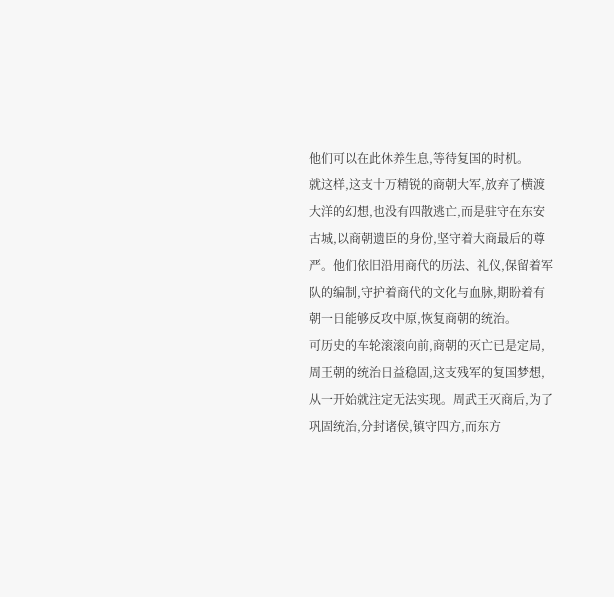他们可以在此休养生息,等待复国的时机。
就这样,这支十万精锐的商朝大军,放弃了横渡大洋的幻想,也没有四散逃亡,而是驻守在东安古城,以商朝遗臣的身份,坚守着大商最后的尊严。他们依旧沿用商代的历法、礼仪,保留着军队的编制,守护着商代的文化与血脉,期盼着有朝一日能够反攻中原,恢复商朝的统治。
可历史的车轮滚滚向前,商朝的灭亡已是定局,周王朝的统治日益稳固,这支残军的复国梦想,从一开始就注定无法实现。周武王灭商后,为了巩固统治,分封诸侯,镇守四方,而东方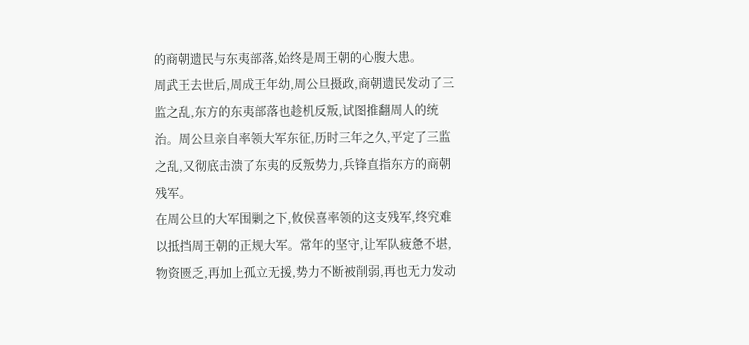的商朝遗民与东夷部落,始终是周王朝的心腹大患。
周武王去世后,周成王年幼,周公旦摄政,商朝遗民发动了三监之乱,东方的东夷部落也趁机反叛,试图推翻周人的统治。周公旦亲自率领大军东征,历时三年之久,平定了三监之乱,又彻底击溃了东夷的反叛势力,兵锋直指东方的商朝残军。
在周公旦的大军围剿之下,攸侯喜率领的这支残军,终究难以抵挡周王朝的正规大军。常年的坚守,让军队疲惫不堪,物资匮乏,再加上孤立无援,势力不断被削弱,再也无力发动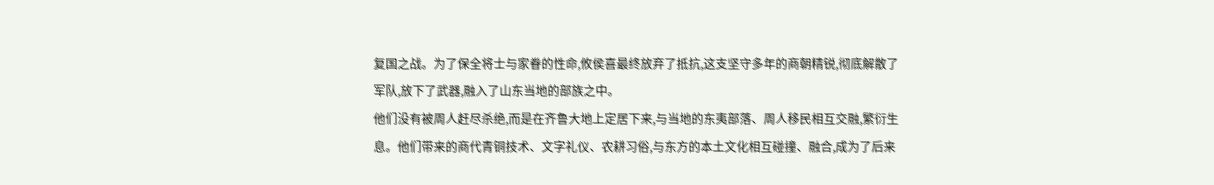复国之战。为了保全将士与家眷的性命,攸侯喜最终放弃了抵抗,这支坚守多年的商朝精锐,彻底解散了军队,放下了武器,融入了山东当地的部族之中。
他们没有被周人赶尽杀绝,而是在齐鲁大地上定居下来,与当地的东夷部落、周人移民相互交融,繁衍生息。他们带来的商代青铜技术、文字礼仪、农耕习俗,与东方的本土文化相互碰撞、融合,成为了后来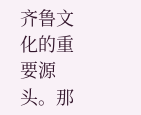齐鲁文化的重要源头。那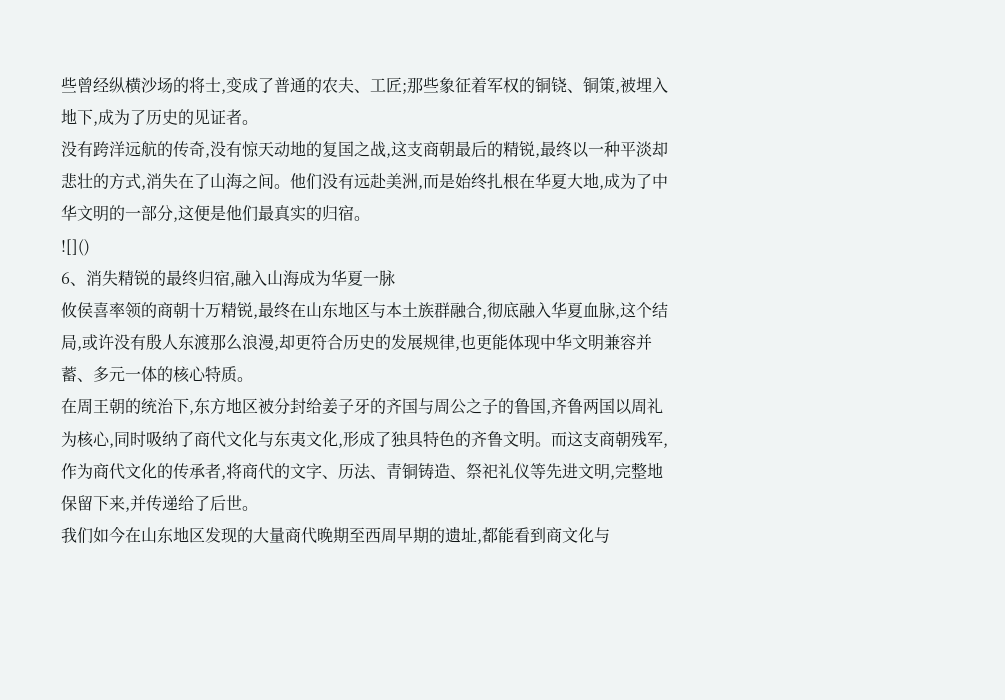些曾经纵横沙场的将士,变成了普通的农夫、工匠;那些象征着军权的铜铙、铜策,被埋入地下,成为了历史的见证者。
没有跨洋远航的传奇,没有惊天动地的复国之战,这支商朝最后的精锐,最终以一种平淡却悲壮的方式,消失在了山海之间。他们没有远赴美洲,而是始终扎根在华夏大地,成为了中华文明的一部分,这便是他们最真实的归宿。
![]()
6、消失精锐的最终归宿,融入山海成为华夏一脉
攸侯喜率领的商朝十万精锐,最终在山东地区与本土族群融合,彻底融入华夏血脉,这个结局,或许没有殷人东渡那么浪漫,却更符合历史的发展规律,也更能体现中华文明兼容并蓄、多元一体的核心特质。
在周王朝的统治下,东方地区被分封给姜子牙的齐国与周公之子的鲁国,齐鲁两国以周礼为核心,同时吸纳了商代文化与东夷文化,形成了独具特色的齐鲁文明。而这支商朝残军,作为商代文化的传承者,将商代的文字、历法、青铜铸造、祭祀礼仪等先进文明,完整地保留下来,并传递给了后世。
我们如今在山东地区发现的大量商代晚期至西周早期的遗址,都能看到商文化与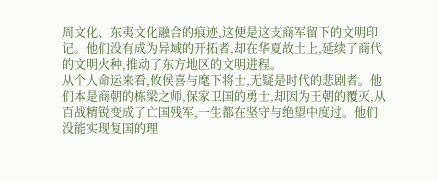周文化、东夷文化融合的痕迹,这便是这支商军留下的文明印记。他们没有成为异域的开拓者,却在华夏故土上,延续了商代的文明火种,推动了东方地区的文明进程。
从个人命运来看,攸侯喜与麾下将士,无疑是时代的悲剧者。他们本是商朝的栋梁之师,保家卫国的勇士,却因为王朝的覆灭,从百战精锐变成了亡国残军,一生都在坚守与绝望中度过。他们没能实现复国的理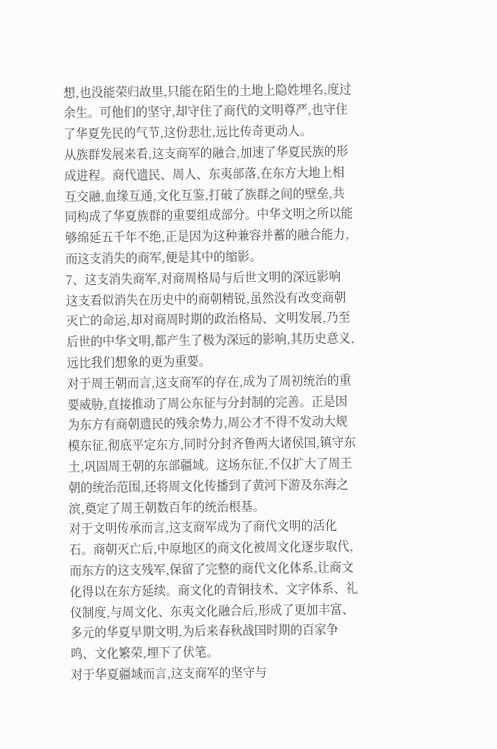想,也没能荣归故里,只能在陌生的土地上隐姓埋名,度过余生。可他们的坚守,却守住了商代的文明尊严,也守住了华夏先民的气节,这份悲壮,远比传奇更动人。
从族群发展来看,这支商军的融合,加速了华夏民族的形成进程。商代遗民、周人、东夷部落,在东方大地上相互交融,血缘互通,文化互鉴,打破了族群之间的壁垒,共同构成了华夏族群的重要组成部分。中华文明之所以能够绵延五千年不绝,正是因为这种兼容并蓄的融合能力,而这支消失的商军,便是其中的缩影。
7、这支消失商军,对商周格局与后世文明的深远影响
这支看似消失在历史中的商朝精锐,虽然没有改变商朝灭亡的命运,却对商周时期的政治格局、文明发展,乃至后世的中华文明,都产生了极为深远的影响,其历史意义,远比我们想象的更为重要。
对于周王朝而言,这支商军的存在,成为了周初统治的重要威胁,直接推动了周公东征与分封制的完善。正是因为东方有商朝遗民的残余势力,周公才不得不发动大规模东征,彻底平定东方,同时分封齐鲁两大诸侯国,镇守东土,巩固周王朝的东部疆域。这场东征,不仅扩大了周王朝的统治范围,还将周文化传播到了黄河下游及东海之滨,奠定了周王朝数百年的统治根基。
对于文明传承而言,这支商军成为了商代文明的活化石。商朝灭亡后,中原地区的商文化被周文化逐步取代,而东方的这支残军,保留了完整的商代文化体系,让商文化得以在东方延续。商文化的青铜技术、文字体系、礼仪制度,与周文化、东夷文化融合后,形成了更加丰富、多元的华夏早期文明,为后来春秋战国时期的百家争鸣、文化繁荣,埋下了伏笔。
对于华夏疆域而言,这支商军的坚守与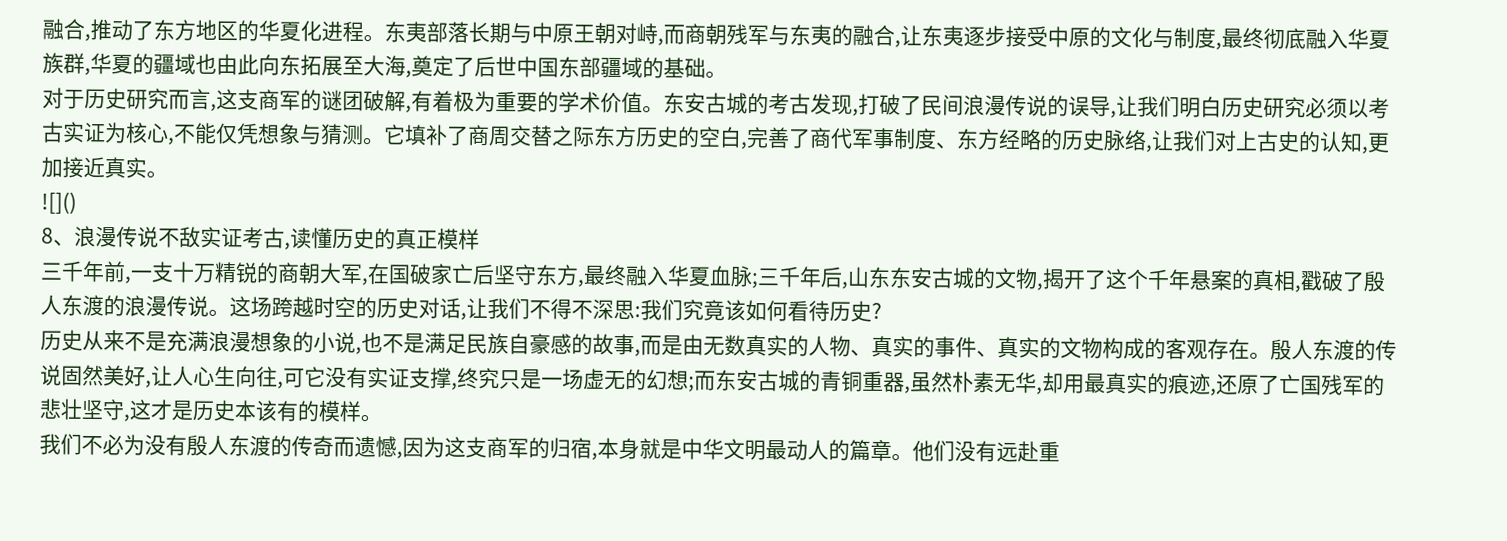融合,推动了东方地区的华夏化进程。东夷部落长期与中原王朝对峙,而商朝残军与东夷的融合,让东夷逐步接受中原的文化与制度,最终彻底融入华夏族群,华夏的疆域也由此向东拓展至大海,奠定了后世中国东部疆域的基础。
对于历史研究而言,这支商军的谜团破解,有着极为重要的学术价值。东安古城的考古发现,打破了民间浪漫传说的误导,让我们明白历史研究必须以考古实证为核心,不能仅凭想象与猜测。它填补了商周交替之际东方历史的空白,完善了商代军事制度、东方经略的历史脉络,让我们对上古史的认知,更加接近真实。
![]()
8、浪漫传说不敌实证考古,读懂历史的真正模样
三千年前,一支十万精锐的商朝大军,在国破家亡后坚守东方,最终融入华夏血脉;三千年后,山东东安古城的文物,揭开了这个千年悬案的真相,戳破了殷人东渡的浪漫传说。这场跨越时空的历史对话,让我们不得不深思:我们究竟该如何看待历史?
历史从来不是充满浪漫想象的小说,也不是满足民族自豪感的故事,而是由无数真实的人物、真实的事件、真实的文物构成的客观存在。殷人东渡的传说固然美好,让人心生向往,可它没有实证支撑,终究只是一场虚无的幻想;而东安古城的青铜重器,虽然朴素无华,却用最真实的痕迹,还原了亡国残军的悲壮坚守,这才是历史本该有的模样。
我们不必为没有殷人东渡的传奇而遗憾,因为这支商军的归宿,本身就是中华文明最动人的篇章。他们没有远赴重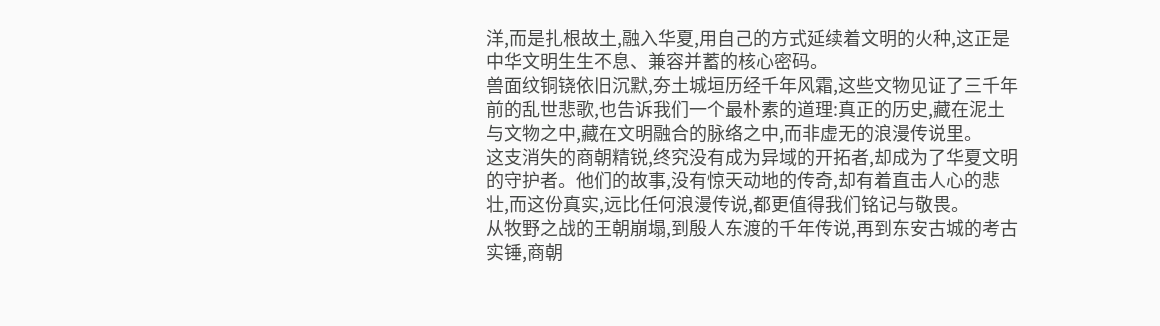洋,而是扎根故土,融入华夏,用自己的方式延续着文明的火种,这正是中华文明生生不息、兼容并蓄的核心密码。
兽面纹铜铙依旧沉默,夯土城垣历经千年风霜,这些文物见证了三千年前的乱世悲歌,也告诉我们一个最朴素的道理:真正的历史,藏在泥土与文物之中,藏在文明融合的脉络之中,而非虚无的浪漫传说里。
这支消失的商朝精锐,终究没有成为异域的开拓者,却成为了华夏文明的守护者。他们的故事,没有惊天动地的传奇,却有着直击人心的悲壮,而这份真实,远比任何浪漫传说,都更值得我们铭记与敬畏。
从牧野之战的王朝崩塌,到殷人东渡的千年传说,再到东安古城的考古实锤,商朝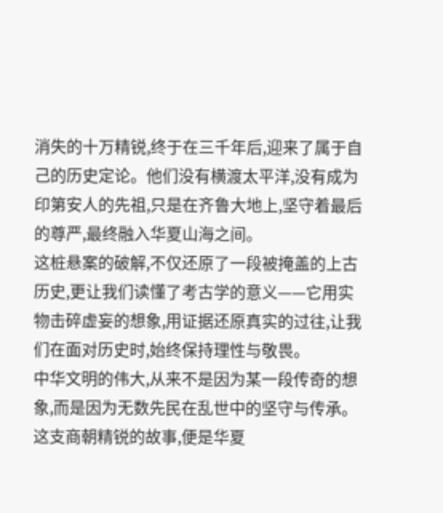消失的十万精锐,终于在三千年后,迎来了属于自己的历史定论。他们没有横渡太平洋,没有成为印第安人的先祖,只是在齐鲁大地上,坚守着最后的尊严,最终融入华夏山海之间。
这桩悬案的破解,不仅还原了一段被掩盖的上古历史,更让我们读懂了考古学的意义——它用实物击碎虚妄的想象,用证据还原真实的过往,让我们在面对历史时,始终保持理性与敬畏。
中华文明的伟大,从来不是因为某一段传奇的想象,而是因为无数先民在乱世中的坚守与传承。这支商朝精锐的故事,便是华夏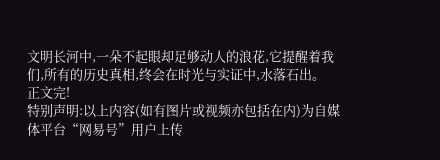文明长河中,一朵不起眼却足够动人的浪花,它提醒着我们,所有的历史真相,终会在时光与实证中,水落石出。
正文完!
特别声明:以上内容(如有图片或视频亦包括在内)为自媒体平台“网易号”用户上传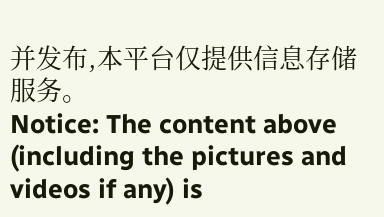并发布,本平台仅提供信息存储服务。
Notice: The content above (including the pictures and videos if any) is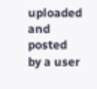uploaded and posted by a user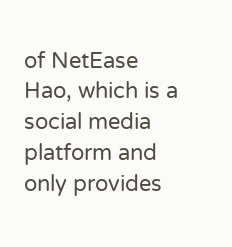of NetEase Hao, which is a social media platform and only provides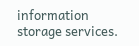information storage services.